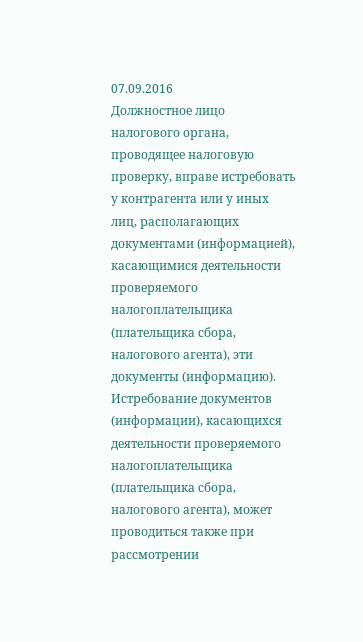07.09.2016
Должностное лицо налогового органа, проводящее налоговую проверку, вправе истребовать у контрагента или у иных лиц, располагающих документами (информацией), касающимися деятельности проверяемого налогоплательщика (плательщика сбора, налогового агента), эти документы (информацию). Истребование документов (информации), касающихся деятельности проверяемого налогоплательщика (плательщика сбора, налогового агента), может проводиться также при рассмотрении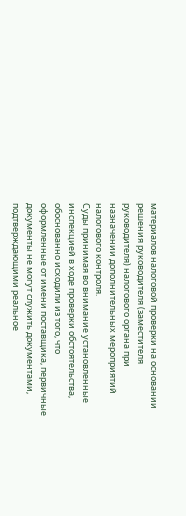материалов налоговой проверки на основании решения руководителя (заместителя руководителя) налогового органа при назначении дополнительных мероприятий налогового контроля.
Суды принимая во внимание установленные инспекцией в ходе проверки обстоятельства, обоснованно исходили из того, что оформленные от имени поставщика, первичные документы не могут служить документами, подтверждающими реальное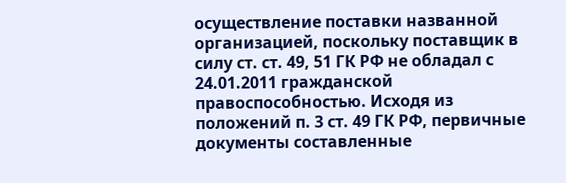осуществление поставки названной организацией, поскольку поставщик в силу ст. ст. 49, 51 ГК РФ не обладал с 24.01.2011 гражданской правоспособностью. Исходя из положений п. 3 ст. 49 ГК РФ, первичные документы составленные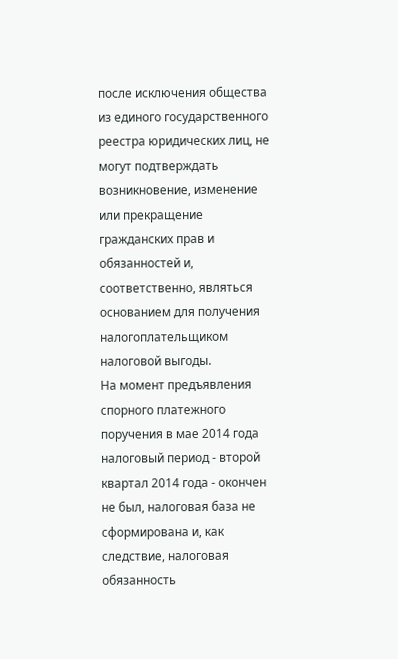после исключения общества из единого государственного реестра юридических лиц, не могут подтверждать возникновение, изменение или прекращение гражданских прав и обязанностей и, соответственно, являться основанием для получения налогоплательщиком налоговой выгоды.
На момент предъявления спорного платежного поручения в мае 2014 года налоговый период - второй квартал 2014 года - окончен не был, налоговая база не сформирована и, как следствие, налоговая обязанность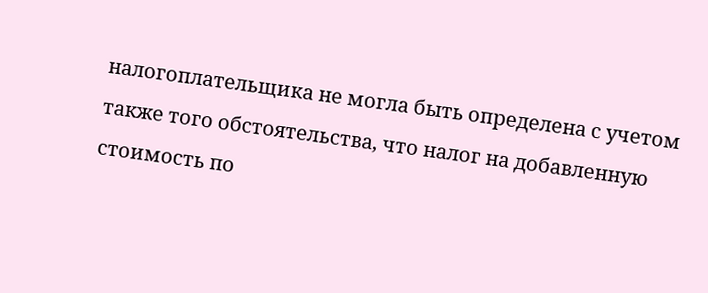налогоплательщика не могла быть определена с учетом также того обстоятельства, что налог на добавленную стоимость по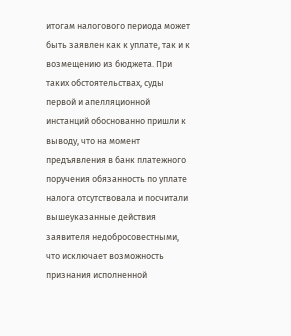итогам налогового периода может быть заявлен как к уплате, так и к возмещению из бюджета. При таких обстоятельствах, суды первой и апелляционной инстанций обоснованно пришли к выводу, что на момент предъявления в банк платежного поручения обязанность по уплате налога отсутствовала и посчитали вышеуказанные действия заявителя недобросовестными, что исключает возможность признания исполненной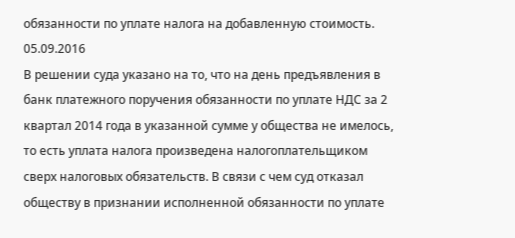обязанности по уплате налога на добавленную стоимость.
05.09.2016
В решении суда указано на то, что на день предъявления в банк платежного поручения обязанности по уплате НДС за 2 квартал 2014 года в указанной сумме у общества не имелось, то есть уплата налога произведена налогоплательщиком сверх налоговых обязательств. В связи с чем суд отказал обществу в признании исполненной обязанности по уплате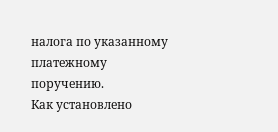налога по указанному платежному поручению.
Как установлено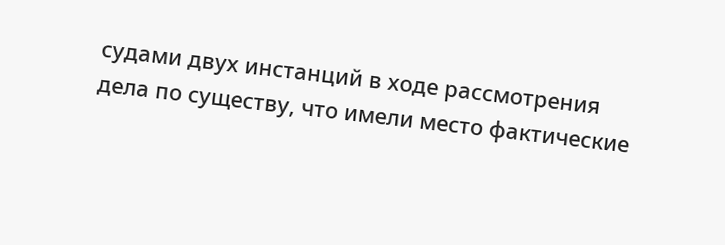судами двух инстанций в ходе рассмотрения дела по существу, что имели место фактические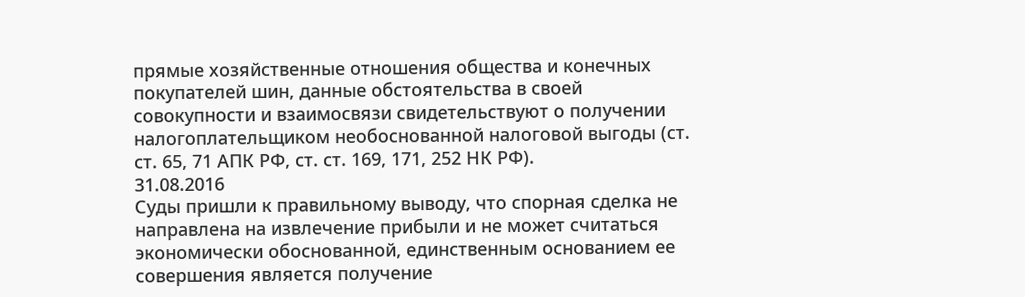прямые хозяйственные отношения общества и конечных покупателей шин, данные обстоятельства в своей совокупности и взаимосвязи свидетельствуют о получении налогоплательщиком необоснованной налоговой выгоды (ст. ст. 65, 71 АПК РФ, ст. ст. 169, 171, 252 НК РФ).
31.08.2016
Суды пришли к правильному выводу, что спорная сделка не направлена на извлечение прибыли и не может считаться экономически обоснованной, единственным основанием ее совершения является получение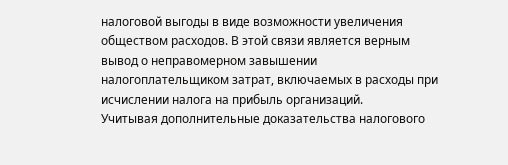налоговой выгоды в виде возможности увеличения обществом расходов. В этой связи является верным вывод о неправомерном завышении налогоплательщиком затрат, включаемых в расходы при исчислении налога на прибыль организаций.
Учитывая дополнительные доказательства налогового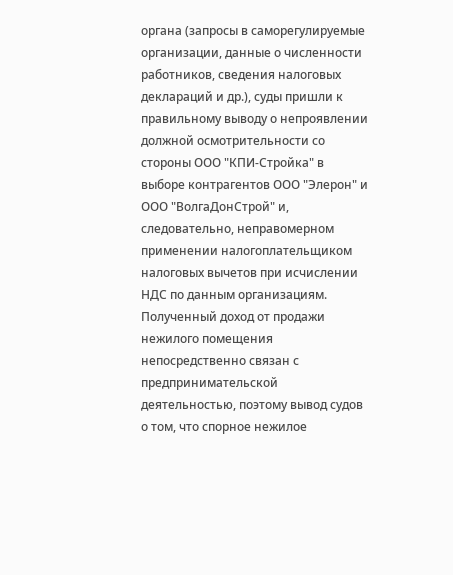органа (запросы в саморегулируемые организации, данные о численности работников, сведения налоговых деклараций и др.), суды пришли к правильному выводу о непроявлении должной осмотрительности со стороны ООО "КПИ-Стройка" в выборе контрагентов ООО "Элерон" и ООО "ВолгаДонСтрой" и, следовательно, неправомерном применении налогоплательщиком налоговых вычетов при исчислении НДС по данным организациям.
Полученный доход от продажи нежилого помещения непосредственно связан с предпринимательской деятельностью, поэтому вывод судов о том, что спорное нежилое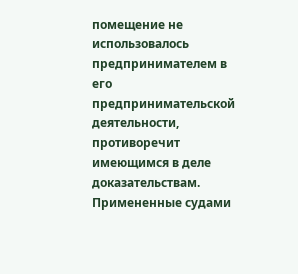помещение не использовалось предпринимателем в его предпринимательской деятельности, противоречит имеющимся в деле доказательствам. Примененные судами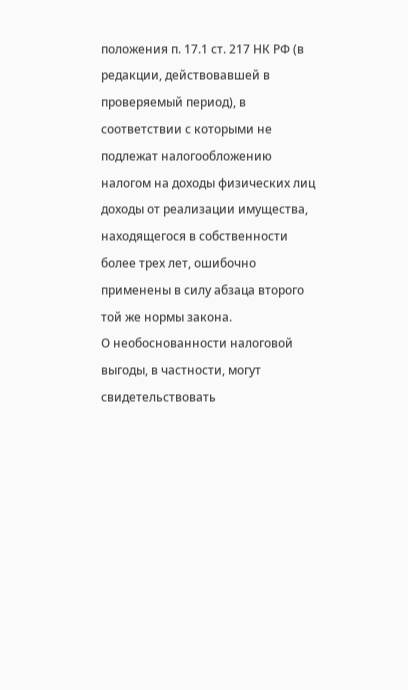положения п. 17.1 ст. 217 НК РФ (в редакции, действовавшей в проверяемый период), в соответствии с которыми не подлежат налогообложению налогом на доходы физических лиц доходы от реализации имущества, находящегося в собственности более трех лет, ошибочно применены в силу абзаца второго той же нормы закона.
О необоснованности налоговой выгоды, в частности, могут свидетельствовать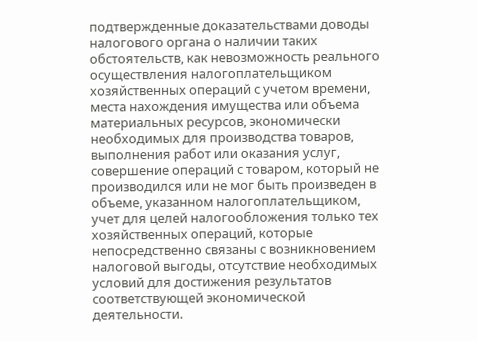подтвержденные доказательствами доводы налогового органа о наличии таких обстоятельств, как невозможность реального осуществления налогоплательщиком хозяйственных операций с учетом времени, места нахождения имущества или объема материальных ресурсов, экономически необходимых для производства товаров, выполнения работ или оказания услуг, совершение операций с товаром, который не производился или не мог быть произведен в объеме, указанном налогоплательщиком, учет для целей налогообложения только тех хозяйственных операций, которые непосредственно связаны с возникновением налоговой выгоды, отсутствие необходимых условий для достижения результатов соответствующей экономической деятельности.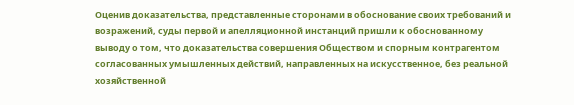Оценив доказательства, представленные сторонами в обоснование своих требований и возражений, суды первой и апелляционной инстанций пришли к обоснованному выводу о том, что доказательства совершения Обществом и спорным контрагентом согласованных умышленных действий, направленных на искусственное, без реальной хозяйственной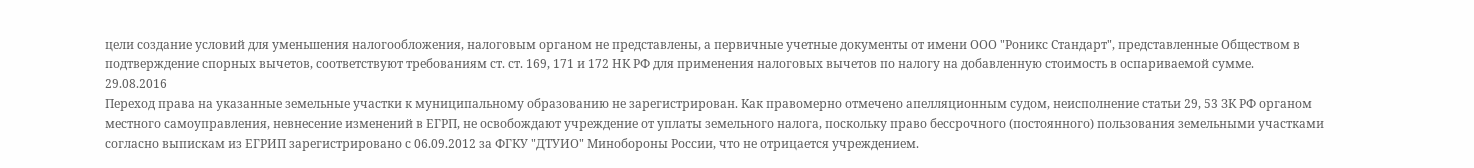цели создание условий для уменьшения налогообложения, налоговым органом не представлены, а первичные учетные документы от имени ООО "Роникс Стандарт", представленные Обществом в подтверждение спорных вычетов, соответствуют требованиям ст. ст. 169, 171 и 172 НК РФ для применения налоговых вычетов по налогу на добавленную стоимость в оспариваемой сумме.
29.08.2016
Переход права на указанные земельные участки к муниципальному образованию не зарегистрирован. Как правомерно отмечено апелляционным судом, неисполнение статьи 29, 53 ЗК РФ органом местного самоуправления, невнесение изменений в ЕГРП, не освобождают учреждение от уплаты земельного налога, поскольку право бессрочного (постоянного) пользования земельными участками согласно выпискам из ЕГРИП зарегистрировано с 06.09.2012 за ФГКУ "ДТУИО" Минобороны России, что не отрицается учреждением.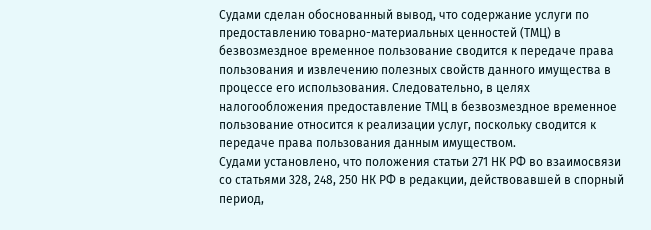Судами сделан обоснованный вывод, что содержание услуги по предоставлению товарно-материальных ценностей (ТМЦ) в безвозмездное временное пользование сводится к передаче права пользования и извлечению полезных свойств данного имущества в процессе его использования. Следовательно, в целях налогообложения предоставление ТМЦ в безвозмездное временное пользование относится к реализации услуг, поскольку сводится к передаче права пользования данным имуществом.
Судами установлено, что положения статьи 271 НК РФ во взаимосвязи со статьями 328, 248, 250 НК РФ в редакции, действовавшей в спорный период,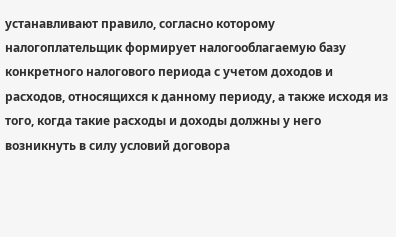устанавливают правило, согласно которому налогоплательщик формирует налогооблагаемую базу конкретного налогового периода с учетом доходов и расходов, относящихся к данному периоду, а также исходя из того, когда такие расходы и доходы должны у него возникнуть в силу условий договора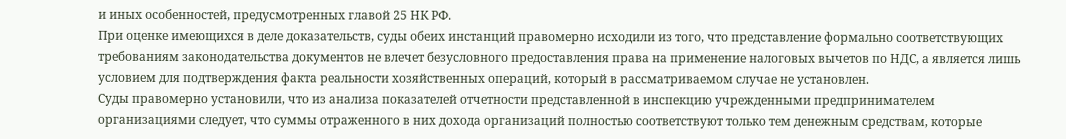и иных особенностей, предусмотренных главой 25 НК РФ.
При оценке имеющихся в деле доказательств, суды обеих инстанций правомерно исходили из того, что представление формально соответствующих требованиям законодательства документов не влечет безусловного предоставления права на применение налоговых вычетов по НДС, а является лишь условием для подтверждения факта реальности хозяйственных операций, который в рассматриваемом случае не установлен.
Суды правомерно установили, что из анализа показателей отчетности представленной в инспекцию учрежденными предпринимателем организациями следует, что суммы отраженного в них дохода организаций полностью соответствуют только тем денежным средствам, которые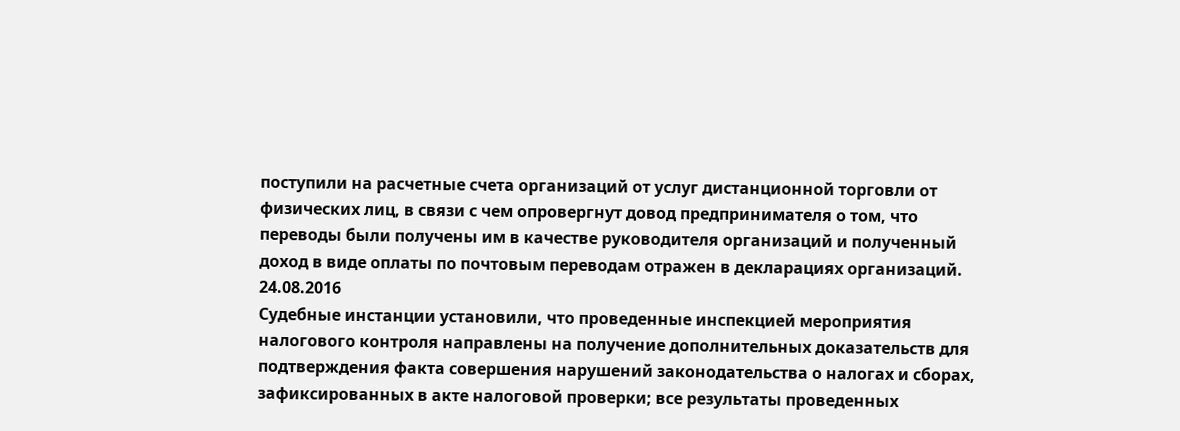поступили на расчетные счета организаций от услуг дистанционной торговли от физических лиц, в связи с чем опровергнут довод предпринимателя о том, что переводы были получены им в качестве руководителя организаций и полученный доход в виде оплаты по почтовым переводам отражен в декларациях организаций.
24.08.2016
Судебные инстанции установили, что проведенные инспекцией мероприятия налогового контроля направлены на получение дополнительных доказательств для подтверждения факта совершения нарушений законодательства о налогах и сборах, зафиксированных в акте налоговой проверки; все результаты проведенных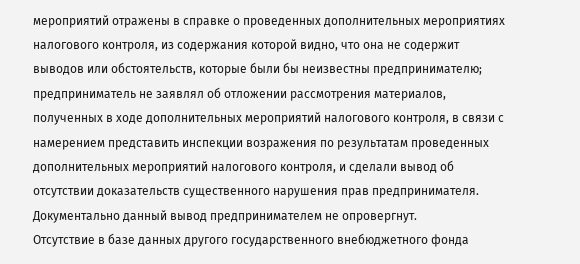мероприятий отражены в справке о проведенных дополнительных мероприятиях налогового контроля, из содержания которой видно, что она не содержит выводов или обстоятельств, которые были бы неизвестны предпринимателю; предприниматель не заявлял об отложении рассмотрения материалов, полученных в ходе дополнительных мероприятий налогового контроля, в связи с намерением представить инспекции возражения по результатам проведенных дополнительных мероприятий налогового контроля, и сделали вывод об отсутствии доказательств существенного нарушения прав предпринимателя. Документально данный вывод предпринимателем не опровергнут.
Отсутствие в базе данных другого государственного внебюджетного фонда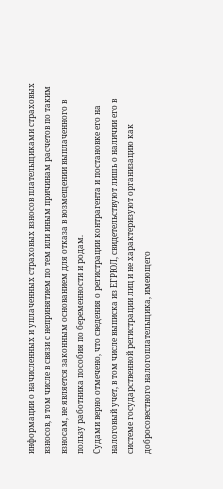информации о начисленных и уплаченных страховых взносов плательщиками страховых взносов, в том числе в связи с непринятием по тем или иным причинам расчетов по таким взносам, не является законным основанием для отказа в возмещении выплаченного в пользу работника пособия по беременности и родам.
Судами верно отмечено, что сведения о регистрации контрагента и постановке его на налоговый учет, в том числе выписка из ЕГРЮЛ, свидетельствуют лишь о наличии его в системе государственной регистрации лиц и не характеризуют организацию как добросовестного налогоплательщика, имеющего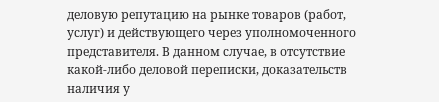деловую репутацию на рынке товаров (работ, услуг) и действующего через уполномоченного представителя. В данном случае, в отсутствие какой-либо деловой переписки, доказательств наличия у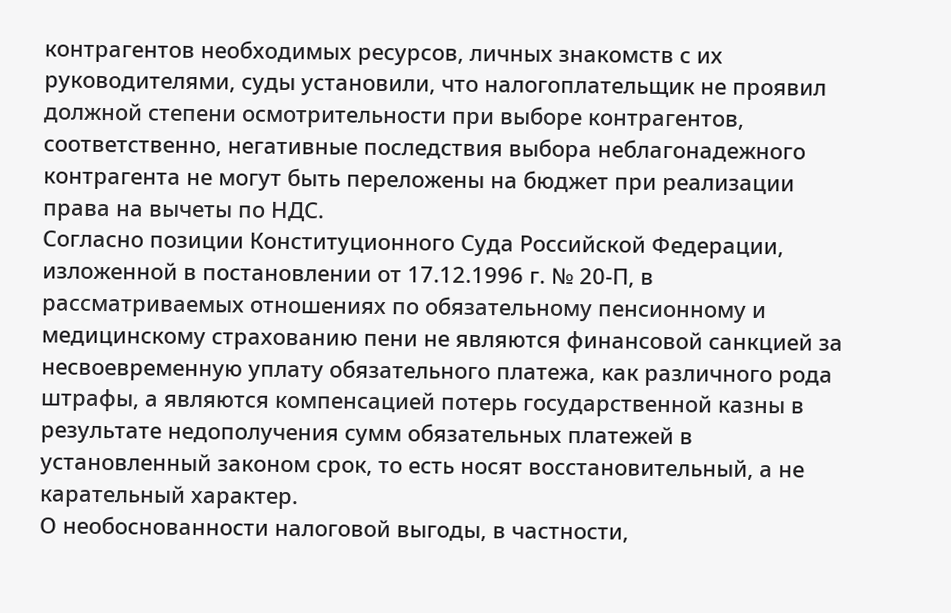контрагентов необходимых ресурсов, личных знакомств с их руководителями, суды установили, что налогоплательщик не проявил должной степени осмотрительности при выборе контрагентов, соответственно, негативные последствия выбора неблагонадежного контрагента не могут быть переложены на бюджет при реализации права на вычеты по НДС.
Согласно позиции Конституционного Суда Российской Федерации, изложенной в постановлении от 17.12.1996 г. № 20-П, в рассматриваемых отношениях по обязательному пенсионному и медицинскому страхованию пени не являются финансовой санкцией за несвоевременную уплату обязательного платежа, как различного рода штрафы, а являются компенсацией потерь государственной казны в результате недополучения сумм обязательных платежей в установленный законом срок, то есть носят восстановительный, а не карательный характер.
О необоснованности налоговой выгоды, в частности,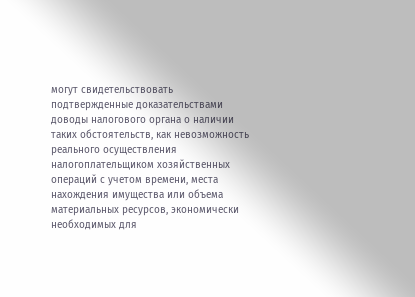могут свидетельствовать подтвержденные доказательствами доводы налогового органа о наличии таких обстоятельств, как невозможность реального осуществления налогоплательщиком хозяйственных операций с учетом времени, места нахождения имущества или объема материальных ресурсов, экономически необходимых для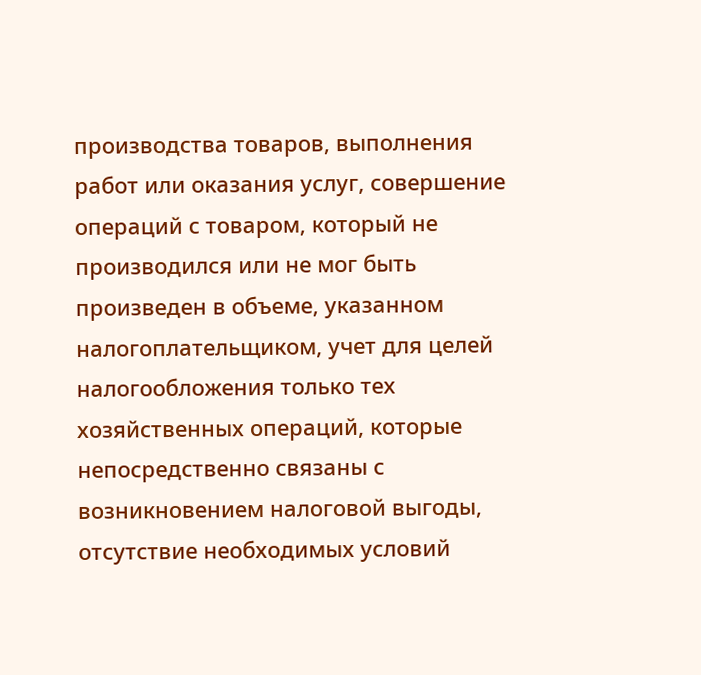производства товаров, выполнения работ или оказания услуг, совершение операций с товаром, который не производился или не мог быть произведен в объеме, указанном налогоплательщиком, учет для целей налогообложения только тех хозяйственных операций, которые непосредственно связаны с возникновением налоговой выгоды, отсутствие необходимых условий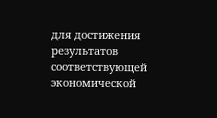для достижения результатов соответствующей экономической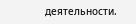деятельности.